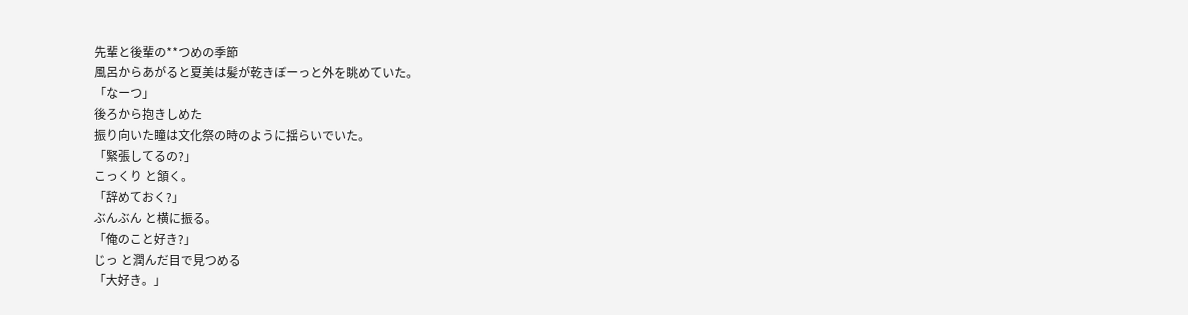先輩と後輩の**つめの季節
風呂からあがると夏美は髪が乾きぼーっと外を眺めていた。
「なーつ」
後ろから抱きしめた
振り向いた瞳は文化祭の時のように揺らいでいた。
「緊張してるの?」
こっくり と頷く。
「辞めておく?」
ぶんぶん と横に振る。
「俺のこと好き?」
じっ と潤んだ目で見つめる
「大好き。」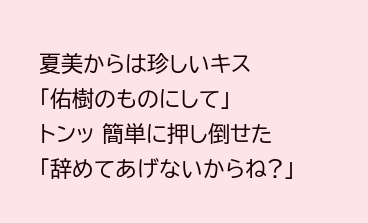夏美からは珍しいキス
「佑樹のものにして」
トンッ 簡単に押し倒せた
「辞めてあげないからね?」